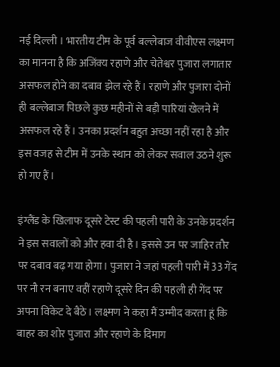नई दिल्ली । भारतीय टीम के पूर्व बल्लेबाज वीवीएस लक्ष्मण का मानना है कि अजिंक्य रहाणे और चेतेश्वर पुजारा लगातार असफल होने का दबाव झेल रहे हैं। रहाणे और पुजारा दोनों ही बल्लेबाज पिछले कुछ महीनों से बड़ी पारियां खेलने में असफल रहे हैं। उनका प्रदर्शन बहुत अच्छा नहीं रहा है और इस वजह से टीम में उनके स्थान को लेकर सवाल उठने शुरू हो गए हैं।

इंग्लैंड के खिलाफ दूसरे टेस्ट की पहली पारी के उनके प्रदर्शन ने इस सवालों को और हवा दी है। इससे उन पर जाहिर तौर पर दबाव बढ़ गया होगा। पुजारा ने जहां पहली पारी में 33 गेंद पर नौ रन बनाए वहीं रहाणे दूसरे दिन की पहली ही गेंद पर अपना विकेट दे बैठे। लक्ष्मण ने कहा मैं उम्मीद करता हूं कि बाहर का शोर पुजारा और रहाणे के दिमाग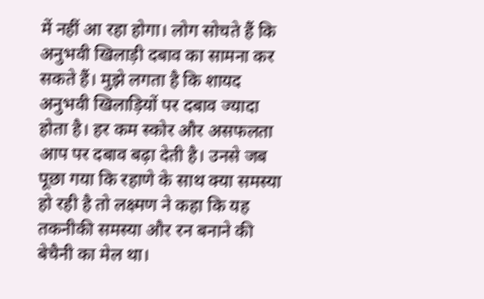में नहीं आ रहा होगा। लोग सोचते हैं कि अनुभवी खिलाड़ी दबाव का सामना कर सकते हैं। मुझे लगता है कि शायद अनुभवी खिलाड़ियों पर दबाव ज्यादा होता है। हर कम स्कोर और असफलता आप पर दबाव बढ़ा देती है। उनसे जब पूछा गया कि रहाणे के साथ क्या समस्या हो रही है तो लक्ष्मण ने कहा कि यह तकनीकी समस्या और रन बनाने की बेचैनी का मेल था।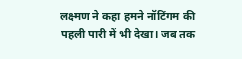लक्ष्मण ने कहा हमने नॉटिंगम की पहली पारी में भी देखा। जब तक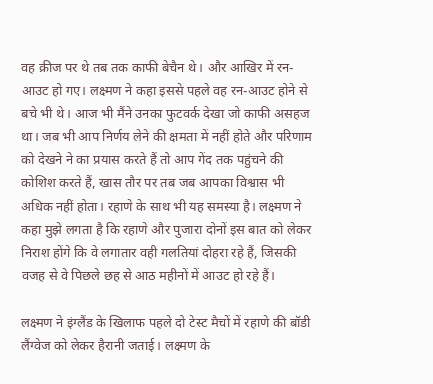वह क्रीज पर थे तब तक काफी बेचैन थे। और आखिर में रन-आउट हो गए। लक्ष्मण ने कहा इससे पहले वह रन-आउट होने से बचे भी थे। आज भी मैंने उनका फुटवर्क देखा जो काफी असहज था। जब भी आप निर्णय लेने की क्षमता में नहीं होते और परिणाम को देखने ने का प्रयास करते हैं तो आप गेंद तक पहुंचने की कोशिश करते हैं, खास तौर पर तब जब आपका विश्वास भी अधिक नहीं होता। रहाणे के साथ भी यह समस्या है। लक्ष्मण ने कहा मुझे लगता है कि रहाणे और पुजारा दोनों इस बात को लेकर निराश होंगे कि वे लगातार वही गलतियां दोहरा रहे हैं, जिसकी वजह से वे पिछले छह से आठ महीनों में आउट हो रहे हैं।

लक्ष्मण ने इंग्लैंड के खिलाफ पहले दो टेस्ट मैचों में रहाणे की बॉडी लैंग्वेज को लेकर हैरानी जताई। लक्ष्मण के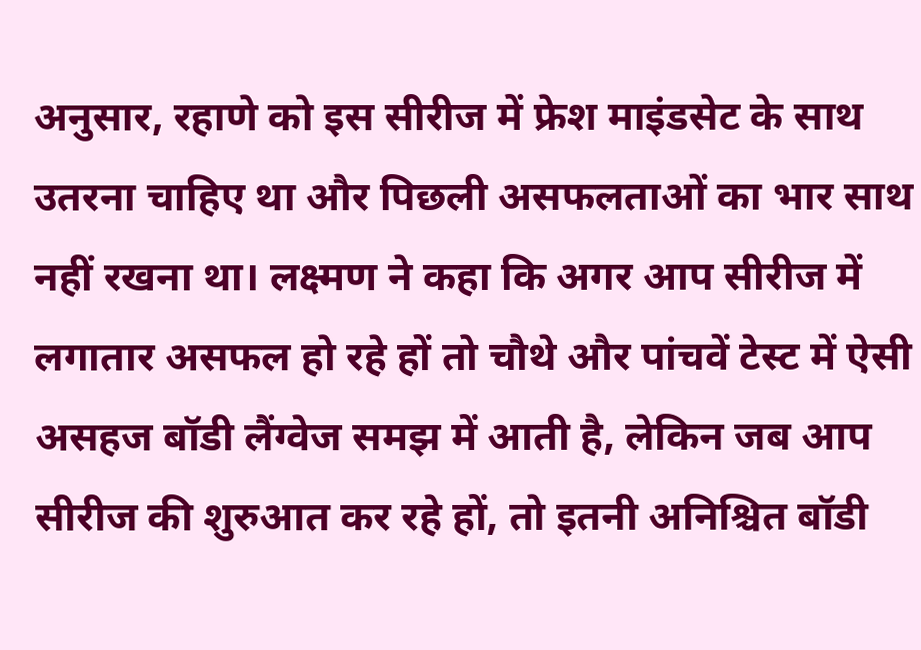अनुसार, रहाणे को इस सीरीज में फ्रेश माइंडसेट के साथ उतरना चाहिए था और पिछली असफलताओं का भार साथ नहीं रखना था। लक्ष्मण ने कहा कि अगर आप सीरीज में लगातार असफल हो रहे हों तो चौथे और पांचवें टेस्ट में ऐसी असहज बॉडी लैंग्वेज समझ में आती है, लेकिन जब आप सीरीज की शुरुआत कर रहे हों, तो इतनी अनिश्चित बॉडी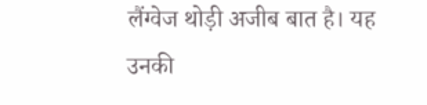लैंग्वेज थोड़ी अजीब बात है। यह उनकी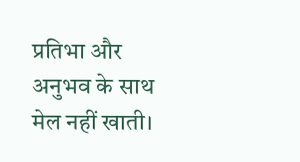प्रतिभा और अनुभव के साथ मेल नहीं खाती।